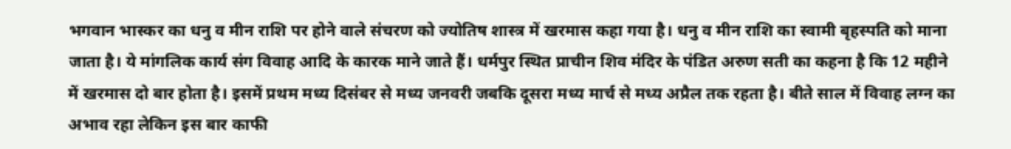भगवान भास्कर का धनु व मीन राशि पर होने वाले संचरण को ज्योतिष शास्त्र में खरमास कहा गया है। धनु व मीन राशि का स्वामी बृहस्पति को माना जाता है। ये मांगलिक कार्य संग विवाह आदि के कारक माने जाते हैं। धर्मपुर स्थित प्राचीन शिव मंदिर के पंडित अरुण सती का कहना है कि 12 महीने में खरमास दो बार होता है। इसमें प्रथम मध्य दिसंबर से मध्य जनवरी जबकि दूसरा मध्य मार्च से मध्य अप्रैल तक रहता है। बीते साल में विवाह लग्न का अभाव रहा लेकिन इस बार काफी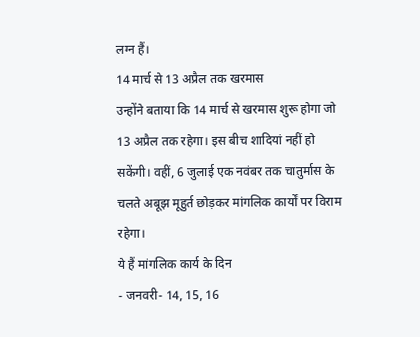लग्न हैं।
14 मार्च से 13 अप्रैल तक खरमास
उन्होंने बताया कि 14 मार्च से खरमास शुरू होगा जो 13 अप्रैल तक रहेगा। इस बीच शादियां नहीं हो सकेंगी। वहीं, 6 जुलाई एक नवंबर तक चातुर्मास के चलते अबूझ मूहुर्त छोड़कर मांगलिक कार्यों पर विराम रहेगा।
ये हैं मांगलिक कार्य के दिन
- जनवरी- 14, 15, 16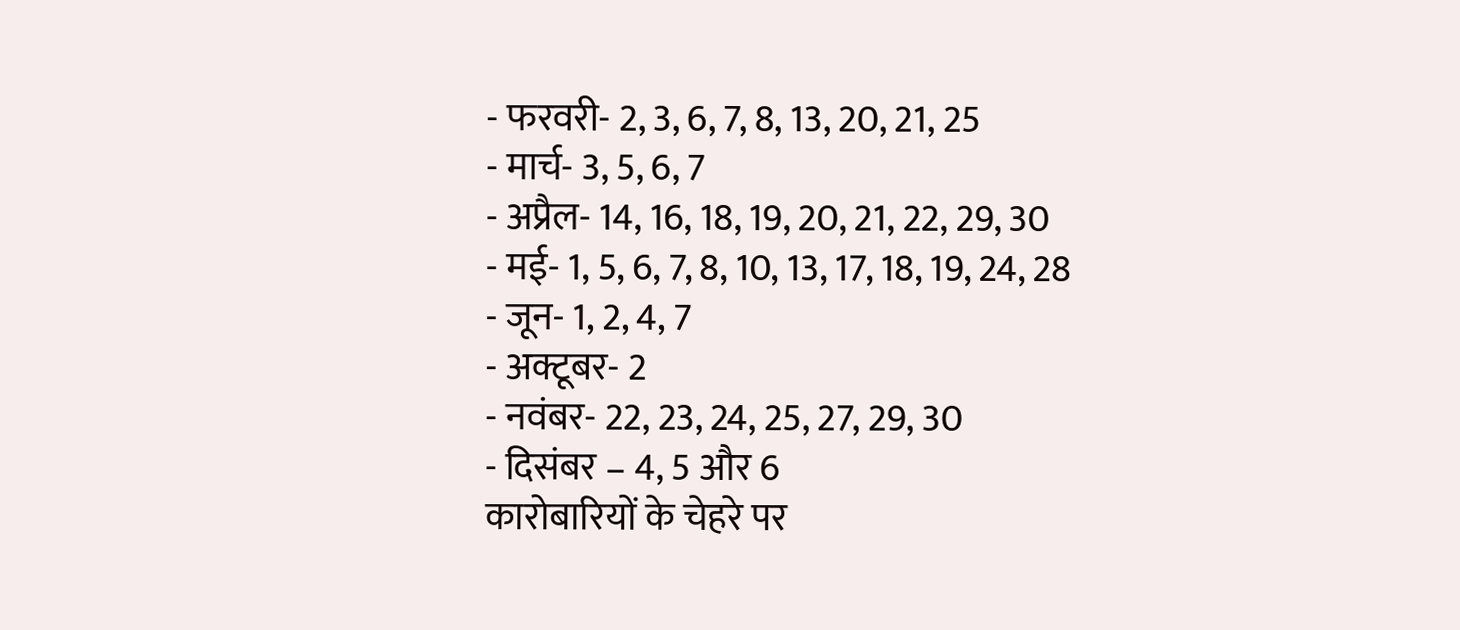- फरवरी- 2, 3, 6, 7, 8, 13, 20, 21, 25
- मार्च- 3, 5, 6, 7
- अप्रैल- 14, 16, 18, 19, 20, 21, 22, 29, 30
- मई- 1, 5, 6, 7, 8, 10, 13, 17, 18, 19, 24, 28
- जून- 1, 2, 4, 7
- अक्टूबर- 2
- नवंबर- 22, 23, 24, 25, 27, 29, 30
- दिसंबर – 4, 5 और 6
कारोबारियों के चेहरे पर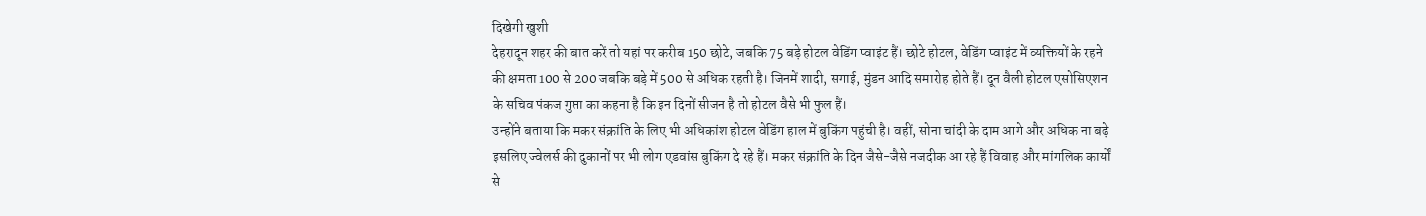दिखेगी खुशी
देहरादून शहर की बात करें तो यहां पर करीब 150 छोटे, जबकि 75 बड़े होटल वेडिंग प्वाइंट हैं। छोटे होटल, वेडिंग प्वाइंट में व्यक्तियों के रहने की क्षमता 100 से 200 जबकि बड़े में 500 से अधिक रहती है। जिनमें शादी, सगाई, मुंडन आदि समारोह होते हैं। दून वैली होटल एसोसिएशन के सचिव पंकज गुप्ता का कहना है कि इन दिनों सीजन है तो होटल वैसे भी फुल हैं।
उन्होंने बताया कि मकर संक्रांति के लिए भी अधिकांश होटल वेडिंग हाल में बुकिंग पहुंची है। वहीं, सोना चांदी के दाम आगे और अधिक ना बढ़े इसलिए ज्वेलर्स की दुकानों पर भी लोग एडवांस बुकिंग दे रहे हैं। मकर संक्रांति के दिन जैसे-जैसे नजदीक आ रहे हैं विवाह और मांगलिक कार्यों से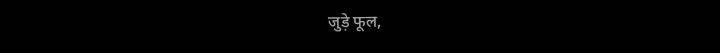जुड़े फूल,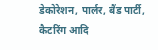डेकोरेशन, पार्लर, बैंड पार्टी, कैटरिंग आदि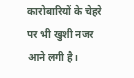कारोबारियों के चेहरे पर भी खुशी नजर आने लगी है।